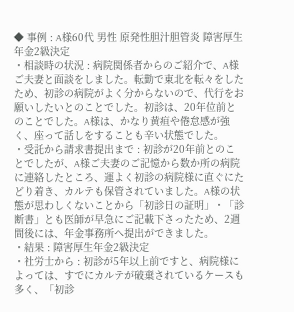◆ 事例 : A様60代 男性 原発性胆汁胆管炎 障害厚生年金2級決定
・相談時の状況 : 病院関係者からのご紹介で、A様ご夫妻と面談をしました。転勤で東北を転々をしたため、初診の病院がよく分からないので、代行をお願いしたいとのことでした。初診は、20年位前とのことでした。A様は、かなり黄疸や倦怠感が強く、座って話しをすることも辛い状態でした。
・受託から請求書提出まで : 初診が20年前とのことでしたが、A様ご夫妻のご記憶から数か所の病院に連絡したところ、運よく初診の病院様に直ぐにたどり着き、カルテも保管されていました。A様の状態が思わしくないことから「初診日の証明」・「診断書」とも医師が早急にご記載下さったため、2週間後には、年金事務所へ提出ができました。
・結果 : 障害厚生年金2級決定
・社労士から : 初診が5年以上前ですと、病院様によっては、すでにカルテが破棄されているケースも多く、「初診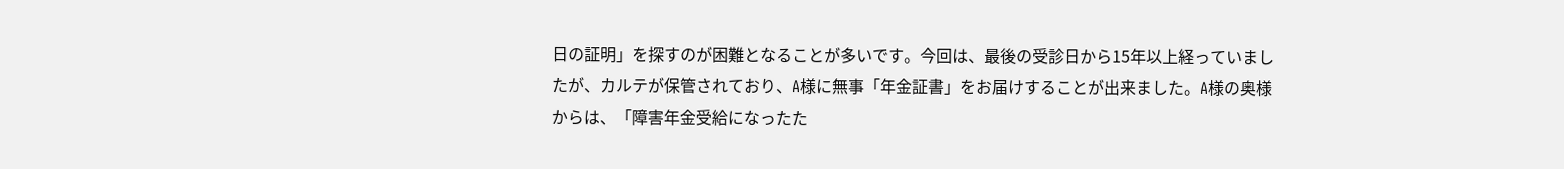日の証明」を探すのが困難となることが多いです。今回は、最後の受診日から15年以上経っていましたが、カルテが保管されており、A様に無事「年金証書」をお届けすることが出来ました。A様の奥様からは、「障害年金受給になったた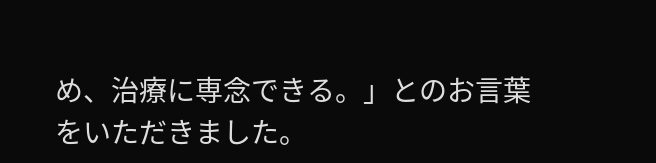め、治療に専念できる。」とのお言葉をいただきました。